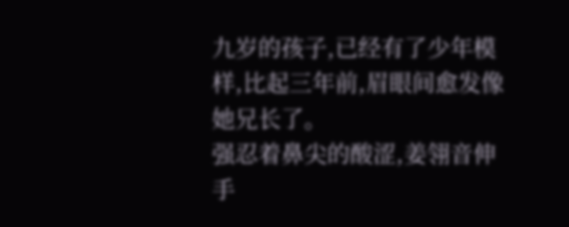九岁的孩子,已经有了少年模样,比起三年前,眉眼间愈发像她兄长了。
强忍着鼻尖的酸涩,姜翎音伸手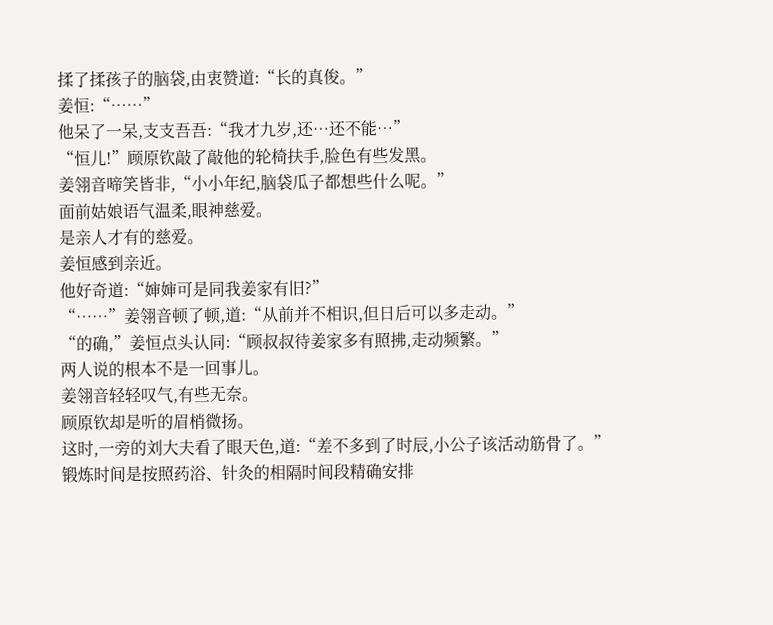揉了揉孩子的脑袋,由衷赞道:“长的真俊。”
姜恒:“……”
他呆了一呆,支支吾吾:“我才九岁,还…还不能…”
“恒儿!”顾原钦敲了敲他的轮椅扶手,脸色有些发黑。
姜翎音啼笑皆非,“小小年纪,脑袋瓜子都想些什么呢。”
面前姑娘语气温柔,眼神慈爱。
是亲人才有的慈爱。
姜恒感到亲近。
他好奇道:“婶婶可是同我姜家有旧?”
“……”姜翎音顿了顿,道:“从前并不相识,但日后可以多走动。”
“的确,”姜恒点头认同:“顾叔叔待姜家多有照拂,走动频繁。”
两人说的根本不是一回事儿。
姜翎音轻轻叹气,有些无奈。
顾原钦却是听的眉梢微扬。
这时,一旁的刘大夫看了眼天色,道:“差不多到了时辰,小公子该活动筋骨了。”
锻炼时间是按照药浴、针灸的相隔时间段精确安排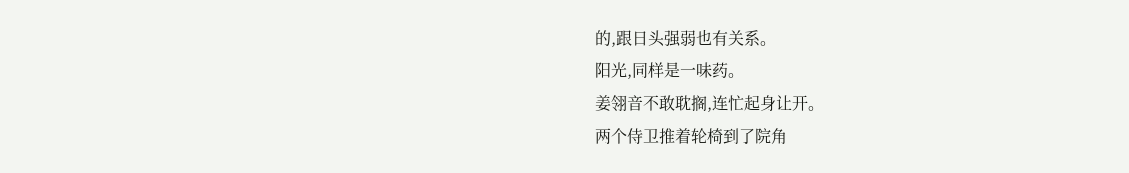的,跟日头强弱也有关系。
阳光,同样是一味药。
姜翎音不敢耽搁,连忙起身让开。
两个侍卫推着轮椅到了院角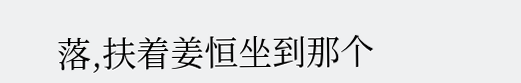落,扶着姜恒坐到那个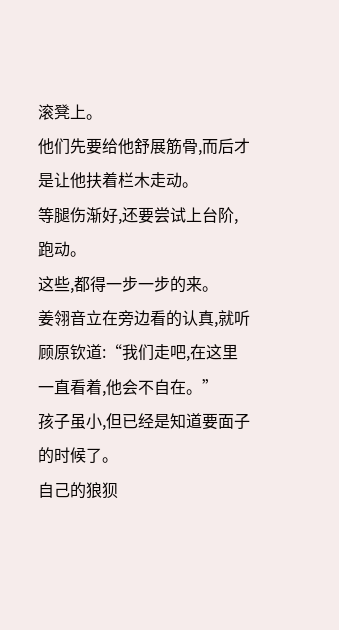滚凳上。
他们先要给他舒展筋骨,而后才是让他扶着栏木走动。
等腿伤渐好,还要尝试上台阶,跑动。
这些,都得一步一步的来。
姜翎音立在旁边看的认真,就听顾原钦道:“我们走吧,在这里一直看着,他会不自在。”
孩子虽小,但已经是知道要面子的时候了。
自己的狼狈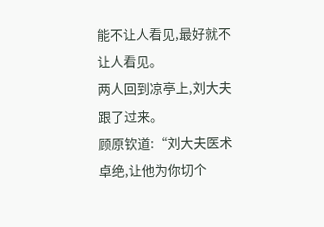能不让人看见,最好就不让人看见。
两人回到凉亭上,刘大夫跟了过来。
顾原钦道:“刘大夫医术卓绝,让他为你切个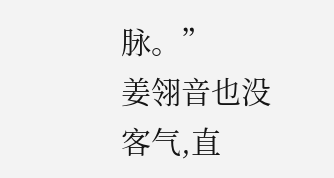脉。”
姜翎音也没客气,直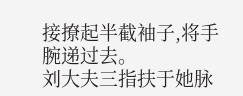接撩起半截袖子,将手腕递过去。
刘大夫三指扶于她脉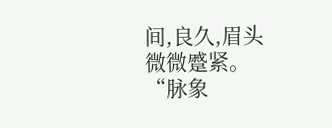间,良久,眉头微微蹙紧。
“脉象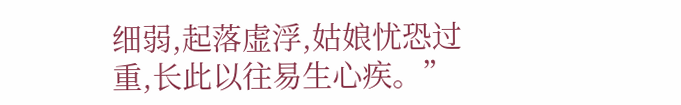细弱,起落虚浮,姑娘忧恐过重,长此以往易生心疾。”